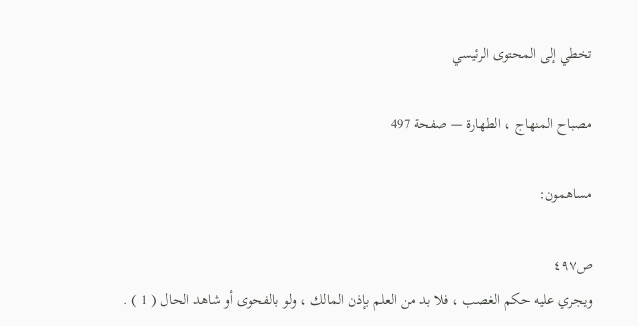تخطي إلى المحتوى الرئيسي

مصباح المنهاج ، الطهارة — صفحة 497

مساهمون:

ص٤٩٧
ويجري عليه حكم الغصب ، فلا بد من العلم بإذن المالك ، ولو بالفحوى أو شاهد الحال ( 1 ) .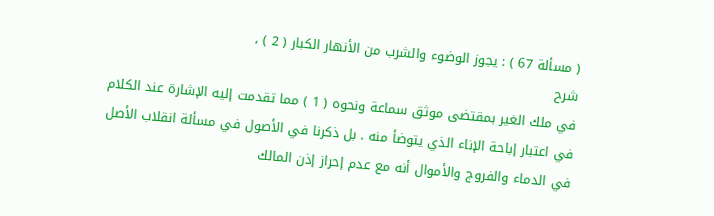( مسألة 67 ) : يجوز الوضوء والشرب من الأنهار الكبار ( 2 ) ،
شرح
في ملك الغير بمقتضى موثق سماعة ونحوه ( 1 ) مما تقدمت إليه الإشارة عند الكلام في اعتبار إباحة الإناء الذي يتوضأ منه . بل ذكرنا في الأصول في مسألة انقلاب الأصل في الدماء والفروج والأموال أنه مع عدم إحراز إذن المالك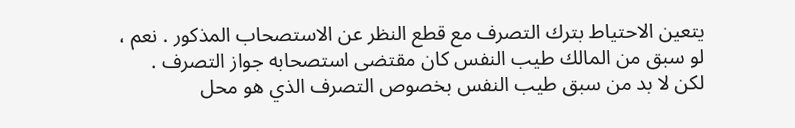يتعين الاحتياط بترك التصرف مع قطع النظر عن الاستصحاب المذكور . نعم ، لو سبق من المالك طيب النفس كان مقتضى استصحابه جواز التصرف . لكن لا بد من سبق طيب النفس بخصوص التصرف الذي هو محل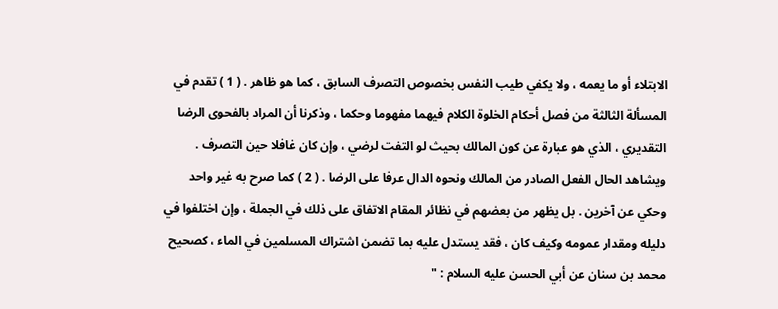الابتلاء أو ما يعمه ، ولا يكفي طيب النفس بخصوص التصرف السابق ، كما هو ظاهر . ( 1 ) تقدم في المسألة الثالثة من فصل أحكام الخلوة الكلام فيهما مفهوما وحكما ، وذكرنا أن المراد بالفحوى الرضا التقديري ، الذي هو عبارة عن كون المالك بحيث لو التفت لرضي ، وإن كان غافلا حين التصرف . ويشاهد الحال الفعل الصادر من المالك ونحوه الدال عرفا على الرضا . ( 2 ) كما صرح به غير واحد وحكي عن آخرين . بل يظهر من بعضهم في نظائر المقام الاتفاق على ذلك في الجملة ، وإن اختلفوا في دليله ومقدار عمومه وكيف كان ، فقد يستدل عليه بما تضمن اشتراك المسلمين في الماء ، كصحيح محمد بن سنان عن أبي الحسن عليه السلام : "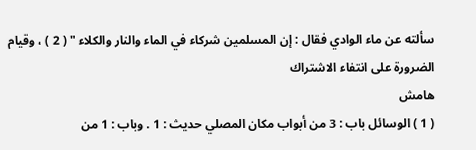سألته عن ماء الوادي فقال : إن المسلمين شركاء في الماء والنار والكلاء " ( 2 ) ، وقيام الضرورة على انتفاء الاشتراك
هامش
( 1 ) الوسائل باب : 3 من أبواب مكان المصلي حديث : 1 . وباب : 1 من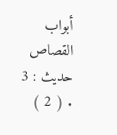أبواب القصاص حديث : 3 . ( 2 )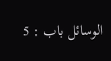الوسائل باب : 5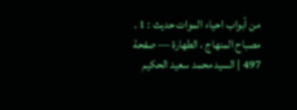من أبواب احياء الموات حديث : 1 .
مصباح المنهاج ، الطهارة — صفحة 497 | السيد محمد سعيد الحكيم